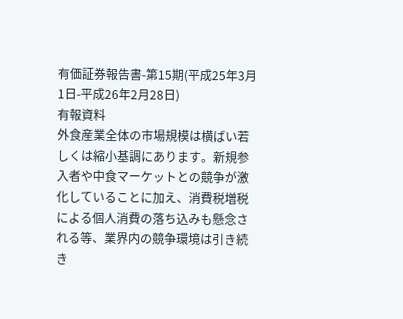有価証券報告書-第15期(平成25年3月1日-平成26年2月28日)
有報資料
外食産業全体の市場規模は横ばい若しくは縮小基調にあります。新規参入者や中食マーケットとの競争が激化していることに加え、消費税増税による個人消費の落ち込みも懸念される等、業界内の競争環境は引き続き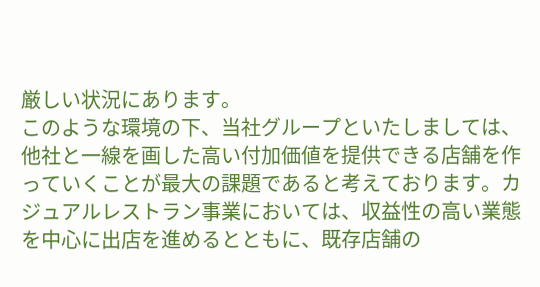厳しい状況にあります。
このような環境の下、当社グループといたしましては、他社と一線を画した高い付加価値を提供できる店舗を作っていくことが最大の課題であると考えております。カジュアルレストラン事業においては、収益性の高い業態を中心に出店を進めるとともに、既存店舗の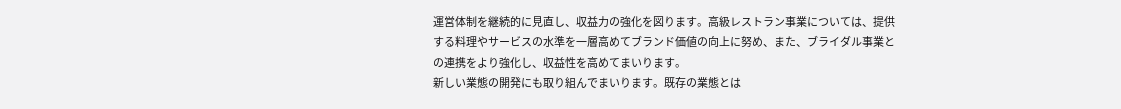運営体制を継続的に見直し、収益力の強化を図ります。高級レストラン事業については、提供する料理やサービスの水準を一層高めてブランド価値の向上に努め、また、ブライダル事業との連携をより強化し、収益性を高めてまいります。
新しい業態の開発にも取り組んでまいります。既存の業態とは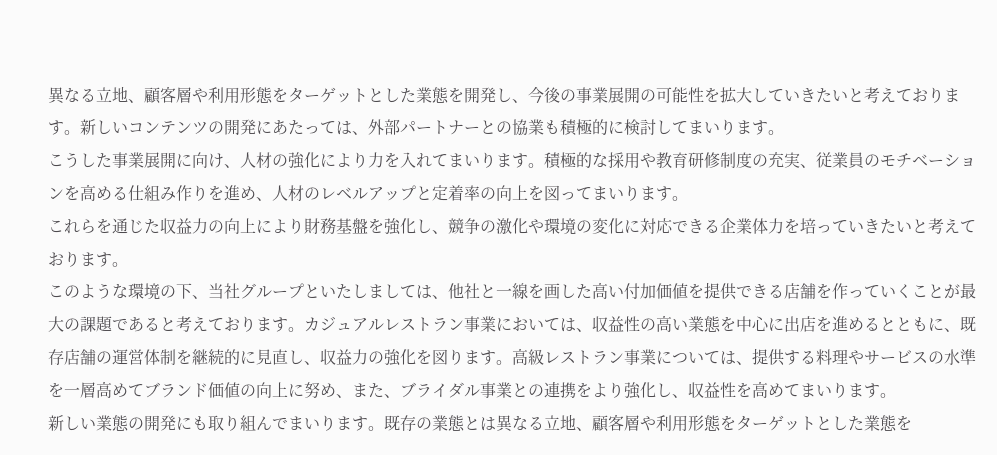異なる立地、顧客層や利用形態をターゲットとした業態を開発し、今後の事業展開の可能性を拡大していきたいと考えております。新しいコンテンツの開発にあたっては、外部パートナーとの協業も積極的に検討してまいります。
こうした事業展開に向け、人材の強化により力を入れてまいります。積極的な採用や教育研修制度の充実、従業員のモチベーションを高める仕組み作りを進め、人材のレベルアップと定着率の向上を図ってまいります。
これらを通じた収益力の向上により財務基盤を強化し、競争の激化や環境の変化に対応できる企業体力を培っていきたいと考えております。
このような環境の下、当社グループといたしましては、他社と一線を画した高い付加価値を提供できる店舗を作っていくことが最大の課題であると考えております。カジュアルレストラン事業においては、収益性の高い業態を中心に出店を進めるとともに、既存店舗の運営体制を継続的に見直し、収益力の強化を図ります。高級レストラン事業については、提供する料理やサービスの水準を一層高めてブランド価値の向上に努め、また、ブライダル事業との連携をより強化し、収益性を高めてまいります。
新しい業態の開発にも取り組んでまいります。既存の業態とは異なる立地、顧客層や利用形態をターゲットとした業態を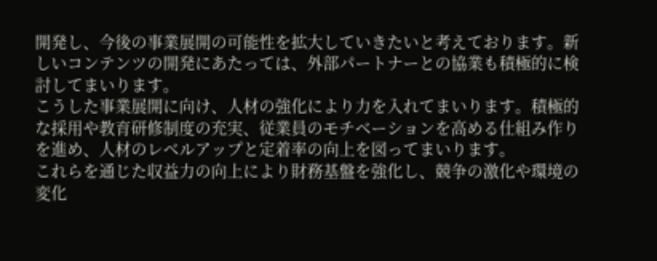開発し、今後の事業展開の可能性を拡大していきたいと考えております。新しいコンテンツの開発にあたっては、外部パートナーとの協業も積極的に検討してまいります。
こうした事業展開に向け、人材の強化により力を入れてまいります。積極的な採用や教育研修制度の充実、従業員のモチベーションを高める仕組み作りを進め、人材のレベルアップと定着率の向上を図ってまいります。
これらを通じた収益力の向上により財務基盤を強化し、競争の激化や環境の変化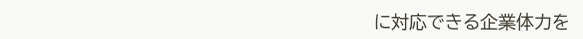に対応できる企業体力を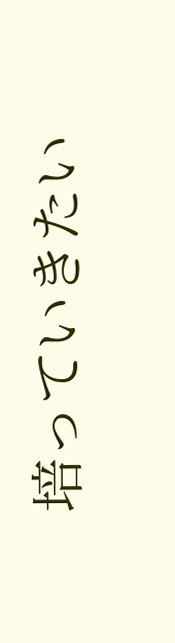培っていきたい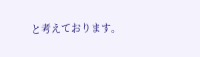と考えております。